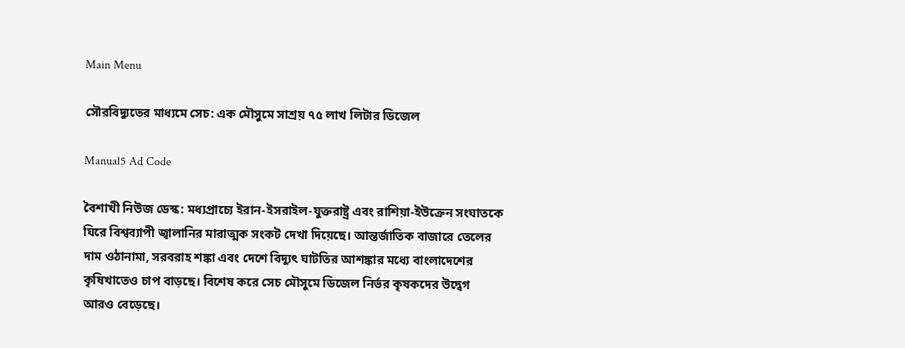Main Menu

সৌরবিদ্যুতের মাধ্যমে সেচ: এক মৌসুমে সাশ্রয় ৭৫ লাখ লিটার ডিজেল

Manual5 Ad Code

বৈশাখী নিউজ ডেস্ক: মধ্যপ্রাচ্যে ইরান-ইসরাইল-যুক্তরাষ্ট্র এবং রাশিয়া-ইউক্রেন সংঘাতকে ঘিরে বিশ্বব্যাপী জ্বালানির মারাত্মক সংকট দেখা দিয়েছে। আন্তর্জাতিক বাজারে তেলের দাম ওঠানামা, সরবরাহ শঙ্কা এবং দেশে বিদ্যুৎ ঘাটতির আশঙ্কার মধ্যে বাংলাদেশের কৃষিখাতেও চাপ বাড়ছে। বিশেষ করে সেচ মৌসুমে ডিজেল নির্ভর কৃষকদের উদ্বেগ আরও বেড়েছে।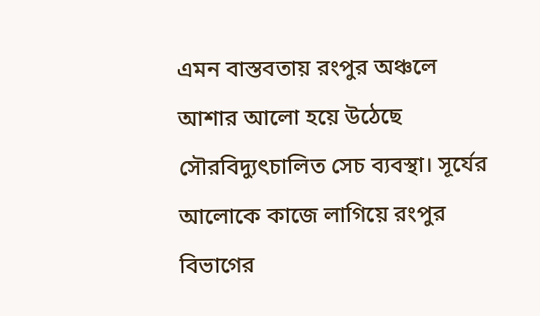এমন বাস্তবতায় রংপুর অঞ্চলে আশার আলো হয়ে উঠেছে সৌরবিদ্যুৎচালিত সেচ ব্যবস্থা। সূর্যের আলোকে কাজে লাগিয়ে রংপুর বিভাগের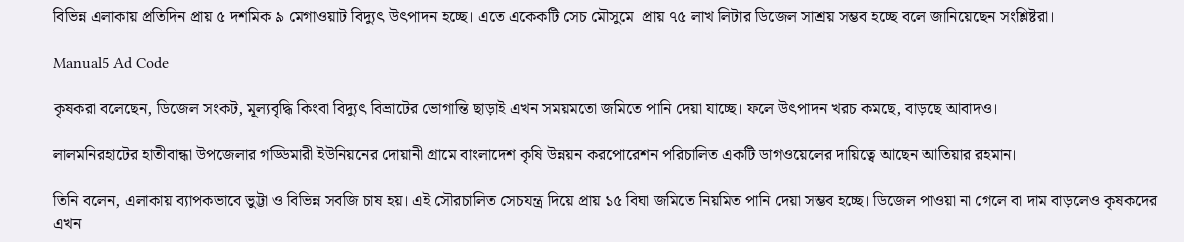বিভিন্ন এলাকায় প্রতিদিন প্রায় ৫ দশমিক ৯ মেগাওয়াট বিদ্যুৎ উৎপাদন হচ্ছে। এতে একেকটি সেচ মৌসুমে  প্রায় ৭৫ লাখ লিটার ডিজেল সাশ্রয় সম্ভব হচ্ছে বলে জানিয়েছেন সংশ্লিষ্টরা।

Manual5 Ad Code

কৃষকরা বলেছেন, ডিজেল সংকট, মূল্যবৃদ্ধি কিংবা বিদ্যুৎ বিভ্রাটের ভোগান্তি ছাড়াই এখন সময়মতো জমিতে পানি দেয়া যাচ্ছে। ফলে উৎপাদন খরচ কমছে, বাড়ছে আবাদও।

লালমনিরহাটের হাতীবান্ধা উপজেলার গড্ডিমারী ইউনিয়নের দোয়ানী গ্রামে বাংলাদেশ কৃষি উন্নয়ন করপোরেশন পরিচালিত একটি ডাগওয়েলের দায়িত্বে আছেন আতিয়ার রহমান।

তিনি বলেন, এলাকায় ব্যাপকভাবে ভুট্টা ও বিভিন্ন সবজি চাষ হয়। এই সৌরচালিত সেচযন্ত্র দিয়ে প্রায় ১৫ বিঘা জমিতে নিয়মিত পানি দেয়া সম্ভব হচ্ছে। ডিজেল পাওয়া না গেলে বা দাম বাড়লেও কৃষকদের এখন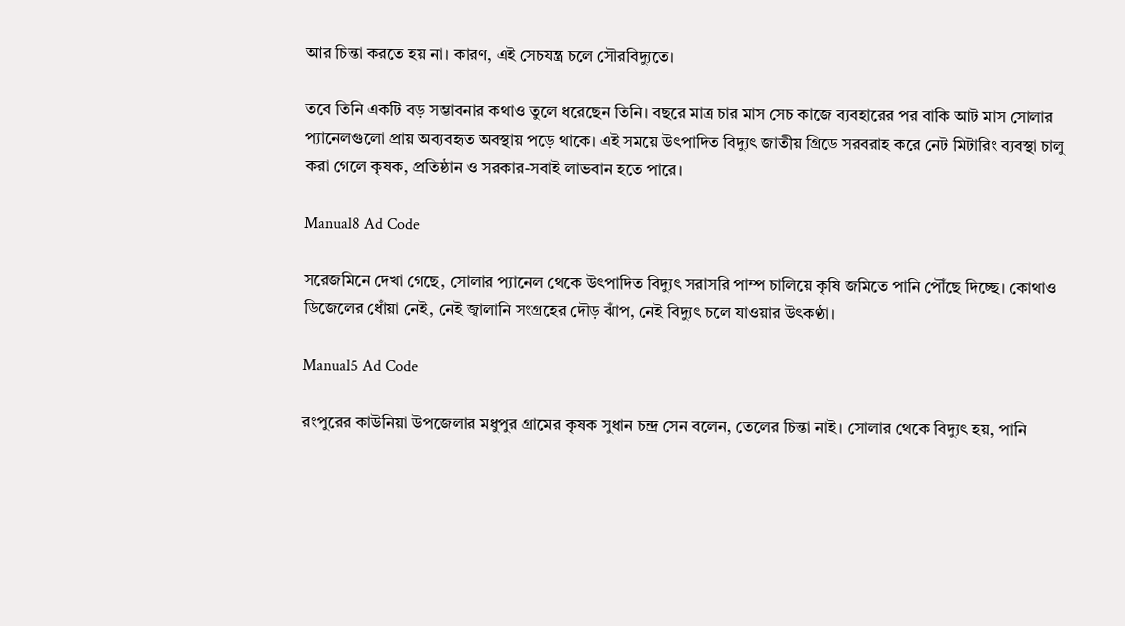আর চিন্তা করতে হয় না। কারণ, এই সেচযন্ত্র চলে সৌরবিদ্যুতে।

তবে তিনি একটি বড় সম্ভাবনার কথাও তুলে ধরেছেন তিনি। বছরে মাত্র চার মাস সেচ কাজে ব্যবহারের পর বাকি আট মাস সোলার প্যানেলগুলো প্রায় অব্যবহৃত অবস্থায় পড়ে থাকে। এই সময়ে উৎপাদিত বিদ্যুৎ জাতীয় গ্রিডে সরবরাহ করে নেট মিটারিং ব্যবস্থা চালু করা গেলে কৃষক, প্রতিষ্ঠান ও সরকার-সবাই লাভবান হতে পারে।

Manual8 Ad Code

সরেজমিনে দেখা গেছে, সোলার প্যানেল থেকে উৎপাদিত বিদ্যুৎ সরাসরি পাম্প চালিয়ে কৃষি জমিতে পানি পৌঁছে দিচ্ছে। কোথাও ডিজেলের ধোঁয়া নেই, নেই জ্বালানি সংগ্রহের দৌড় ঝাঁপ, নেই বিদ্যুৎ চলে যাওয়ার উৎকণ্ঠা।

Manual5 Ad Code

রংপুরের কাউনিয়া উপজেলার মধুপুর গ্রামের কৃষক সুধান চন্দ্র সেন বলেন, তেলের চিন্তা নাই। সোলার থেকে বিদ্যুৎ হয়, পানি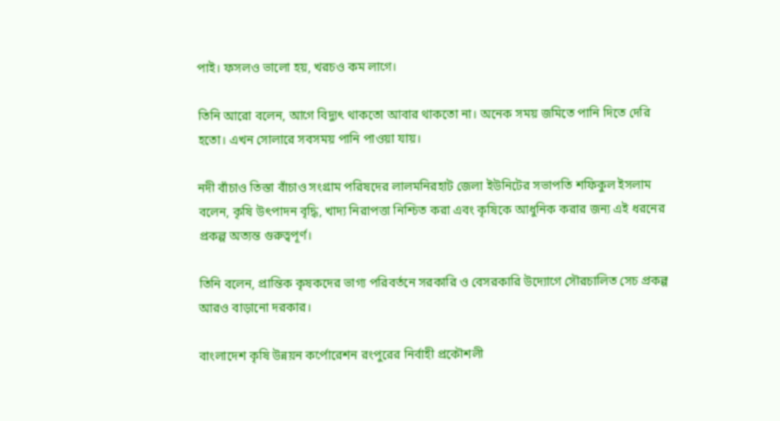পাই। ফসলও ভালো হয়, খরচও কম লাগে।

তিনি আরো বলেন, আগে বিদ্যুৎ থাকতো আবার থাকতো না। অনেক সময় জমিতে পানি দিতে দেরি হতো। এখন সোলারে সবসময় পানি পাওয়া যায়।

নদী বাঁচাও তিস্তা বাঁচাও সংগ্রাম পরিষদের লালমনিরহাট জেলা ইউনিটের সভাপতি শফিকুল ইসলাম বলেন, কৃষি উৎপাদন বৃদ্ধি, খাদ্য নিরাপত্তা নিশ্চিত করা এবং কৃষিকে আধুনিক করার জন্য এই ধরনের প্রকল্প অত্যন্ত গুরুত্বপূর্ণ।

তিনি বলেন, প্রান্তিক কৃষকদের ভাগ্য পরিবর্তনে সরকারি ও বেসরকারি উদ্যোগে সৌরচালিত সেচ প্রকল্প আরও বাড়ানো দরকার।

বাংলাদেশ কৃষি উন্নয়ন কর্পোরেশন রংপুরের নির্বাহী প্রকৌশলী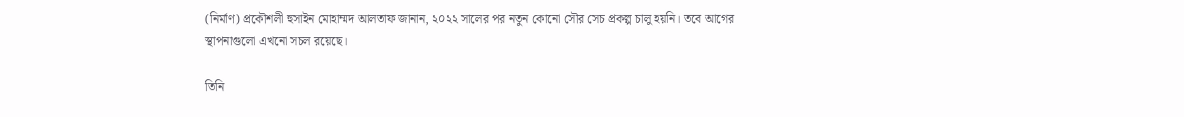(নির্মাণ) প্রকৌশলী হুসাইন মোহাম্মদ আলতাফ জানান, ২০২২ সালের পর নতুন কোনো সৌর সেচ প্রকল্প চালু হয়নি। তবে আগের স্থাপনাগুলো এখনো সচল রয়েছে।

তিনি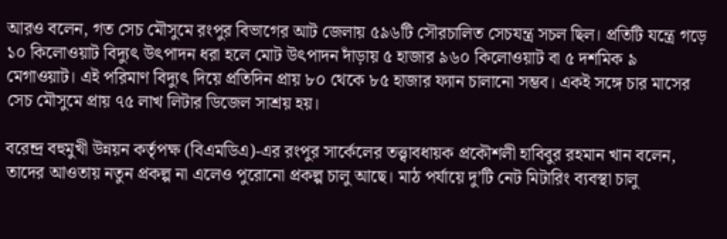আরও বলেন, গত সেচ মৌসুমে রংপুর বিভাগের আট জেলায় ৫৯৬টি সৌরচালিত সেচযন্ত্র সচল ছিল। প্রতিটি যন্ত্রে গড়ে ১০ কিলোওয়াট বিদ্যুৎ উৎপাদন ধরা হলে মোট উৎপাদন দাঁড়ায় ৫ হাজার ৯৬০ কিলোওয়াট বা ৫ দশমিক ৯ মেগাওয়াট। এই পরিমাণ বিদ্যুৎ দিয়ে প্রতিদিন প্রায় ৮০ থেকে ৮৫ হাজার ফ্যান চালানো সম্ভব। একই সঙ্গে চার মাসের সেচ মৌসুমে প্রায় ৭৫ লাখ লিটার ডিজেল সাশ্রয় হয়।

বরেন্দ্র বহুমুখী উন্নয়ন কর্তৃপক্ষ (বিএমডিএ)-এর রংপুর সার্কেলের তত্ত্বাবধায়ক প্রকৌশলী হাবিবুর রহমান খান বলেন, তাদের আওতায় নতুন প্রকল্প না এলেও পুরোনো প্রকল্প চালু আছে। মাঠ পর্যায়ে দু’টি নেট মিটারিং ব্যবস্থা চালু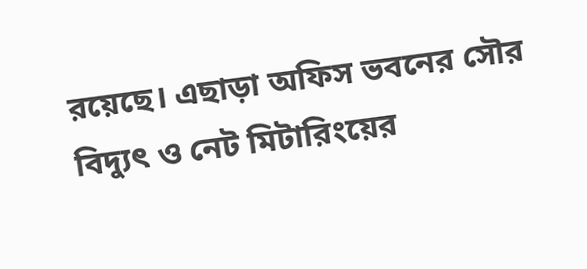রয়েছে। এছাড়া অফিস ভবনের সৌর বিদ্যুৎ ও নেট মিটারিংয়ের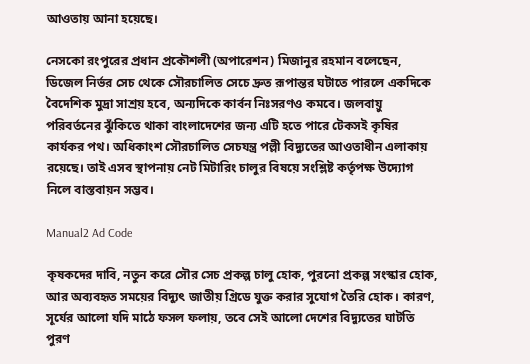আওতায় আনা হয়েছে।

নেসকো রংপুরের প্রধান প্রকৌশলী (অপারেশন) মিজানুর রহমান বলেছেন, ডিজেল নির্ভর সেচ থেকে সৌরচালিত সেচে দ্রুত রূপান্তর ঘটাতে পারলে একদিকে বৈদেশিক মুদ্রা সাশ্রয় হবে, অন্যদিকে কার্বন নিঃসরণও কমবে। জলবায়ু পরিবর্তনের ঝুঁকিতে থাকা বাংলাদেশের জন্য এটি হতে পারে টেকসই কৃষির কার্যকর পথ। অধিকাংশ সৌরচালিত সেচযন্ত্র পল্লী বিদ্যুতের আওতাধীন এলাকায় রয়েছে। তাই এসব স্থাপনায় নেট মিটারিং চালুর বিষয়ে সংশ্লিষ্ট কর্তৃপক্ষ উদ্যোগ নিলে বাস্তবায়ন সম্ভব।

Manual2 Ad Code

কৃষকদের দাবি, নতুন করে সৌর সেচ প্রকল্প চালু হোক, পুরনো প্রকল্প সংস্কার হোক, আর অব্যবহৃত সময়ের বিদ্যুৎ জাতীয় গ্রিডে যুক্ত করার সুযোগ তৈরি হোক। কারণ, সূর্যের আলো যদি মাঠে ফসল ফলায়, তবে সেই আলো দেশের বিদ্যুতের ঘাটতি পুরণ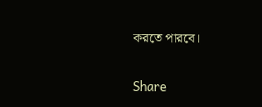করতে পারবে।

Share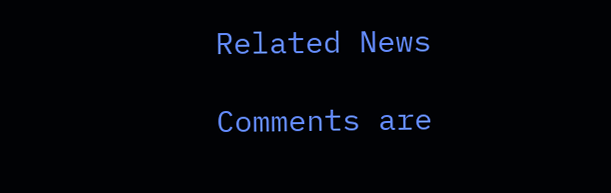Related News

Comments are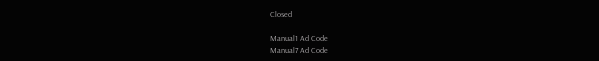Closed

Manual1 Ad Code
Manual7 Ad Code